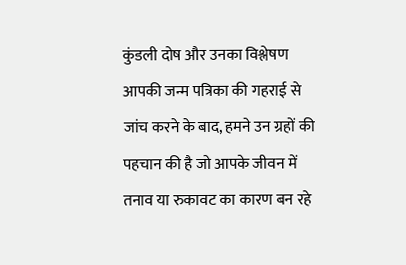कुंडली दोष और उनका विश्लेषण
आपकी जन्म पत्रिका की गहराई से जांच करने के बाद, हमने उन ग्रहों की पहचान की है जो आपके जीवन में तनाव या रुकावट का कारण बन रहे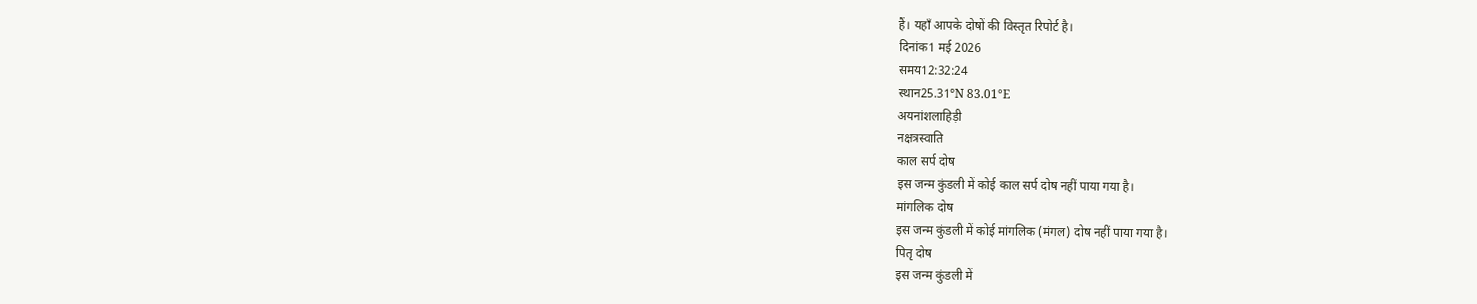हैं। यहाँ आपके दोषों की विस्तृत रिपोर्ट है।
दिनांक1 मई 2026
समय12:32:24
स्थान25.31°N 83.01°E
अयनांशलाहिड़ी
नक्षत्रस्वाति
काल सर्प दोष
इस जन्म कुंडली में कोई काल सर्प दोष नहीं पाया गया है।
मांगलिक दोष
इस जन्म कुंडली में कोई मांगलिक (मंगल) दोष नहीं पाया गया है।
पितृ दोष
इस जन्म कुंडली में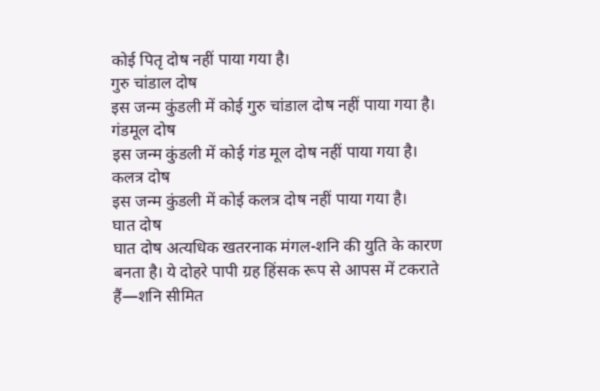कोई पितृ दोष नहीं पाया गया है।
गुरु चांडाल दोष
इस जन्म कुंडली में कोई गुरु चांडाल दोष नहीं पाया गया है।
गंडमूल दोष
इस जन्म कुंडली में कोई गंड मूल दोष नहीं पाया गया है।
कलत्र दोष
इस जन्म कुंडली में कोई कलत्र दोष नहीं पाया गया है।
घात दोष
घात दोष अत्यधिक खतरनाक मंगल-शनि की युति के कारण बनता है। ये दोहरे पापी ग्रह हिंसक रूप से आपस में टकराते हैं—शनि सीमित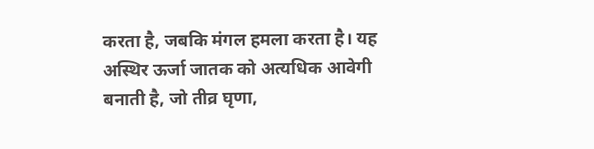करता है, जबकि मंगल हमला करता है। यह अस्थिर ऊर्जा जातक को अत्यधिक आवेगी बनाती है, जो तीव्र घृणा,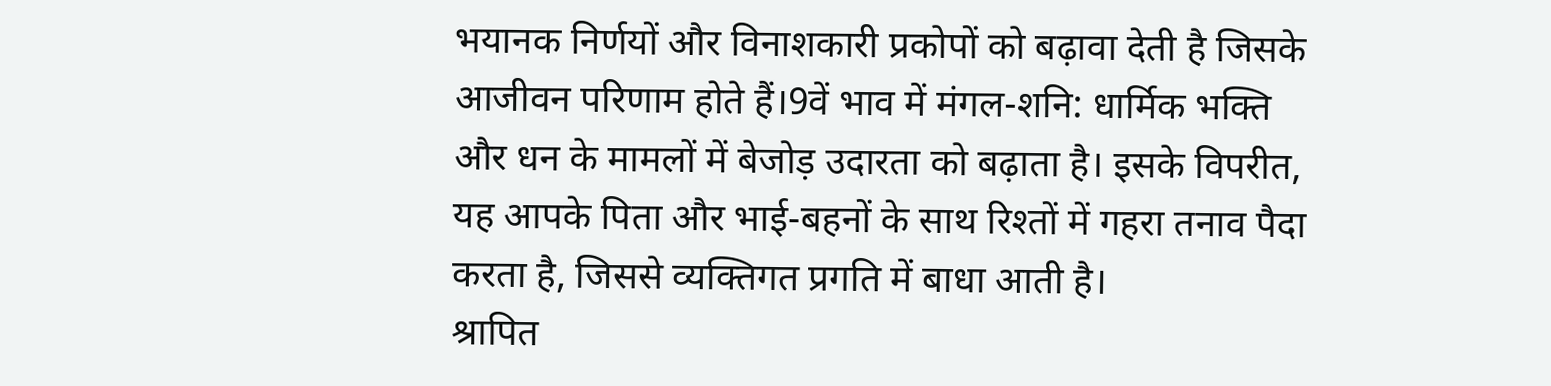भयानक निर्णयों और विनाशकारी प्रकोपों को बढ़ावा देती है जिसके आजीवन परिणाम होते हैं।9वें भाव में मंगल-शनि: धार्मिक भक्ति और धन के मामलों में बेजोड़ उदारता को बढ़ाता है। इसके विपरीत, यह आपके पिता और भाई-बहनों के साथ रिश्तों में गहरा तनाव पैदा करता है, जिससे व्यक्तिगत प्रगति में बाधा आती है।
श्रापित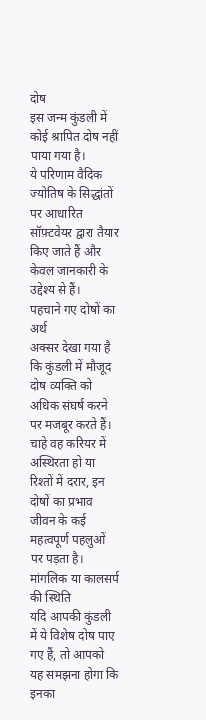दोष
इस जन्म कुंडली में कोई श्रापित दोष नहीं पाया गया है।
ये परिणाम वैदिक ज्योतिष के सिद्धांतों पर आधारित सॉफ़्टवेयर द्वारा तैयार किए जाते हैं और केवल जानकारी के उद्देश्य से हैं।
पहचाने गए दोषों का अर्थ
अक्सर देखा गया है कि कुंडली में मौजूद दोष व्यक्ति को अधिक संघर्ष करने पर मजबूर करते हैं। चाहे वह करियर में अस्थिरता हो या रिश्तों में दरार, इन दोषों का प्रभाव जीवन के कई महत्वपूर्ण पहलुओं पर पड़ता है।
मांगलिक या कालसर्प की स्थिति
यदि आपकी कुंडली में ये विशेष दोष पाए गए हैं, तो आपको यह समझना होगा कि इनका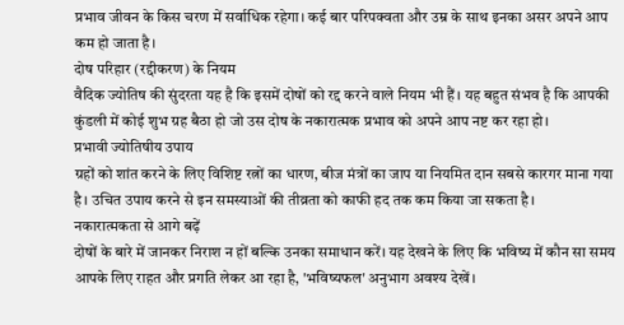प्रभाव जीवन के किस चरण में सर्वाधिक रहेगा। कई बार परिपक्वता और उम्र के साथ इनका असर अपने आप कम हो जाता है।
दोष परिहार (रद्दीकरण) के नियम
वैदिक ज्योतिष की सुंदरता यह है कि इसमें दोषों को रद्द करने वाले नियम भी हैं। यह बहुत संभव है कि आपकी कुंडली में कोई शुभ ग्रह बैठा हो जो उस दोष के नकारात्मक प्रभाव को अपने आप नष्ट कर रहा हो।
प्रभावी ज्योतिषीय उपाय
ग्रहों को शांत करने के लिए विशिष्ट रत्नों का धारण, बीज मंत्रों का जाप या नियमित दान सबसे कारगर माना गया है। उचित उपाय करने से इन समस्याओं की तीव्रता को काफी हद तक कम किया जा सकता है।
नकारात्मकता से आगे बढ़ें
दोषों के बारे में जानकर निराश न हों बल्कि उनका समाधान करें। यह देखने के लिए कि भविष्य में कौन सा समय आपके लिए राहत और प्रगति लेकर आ रहा है, 'भविष्यफल' अनुभाग अवश्य देखें।